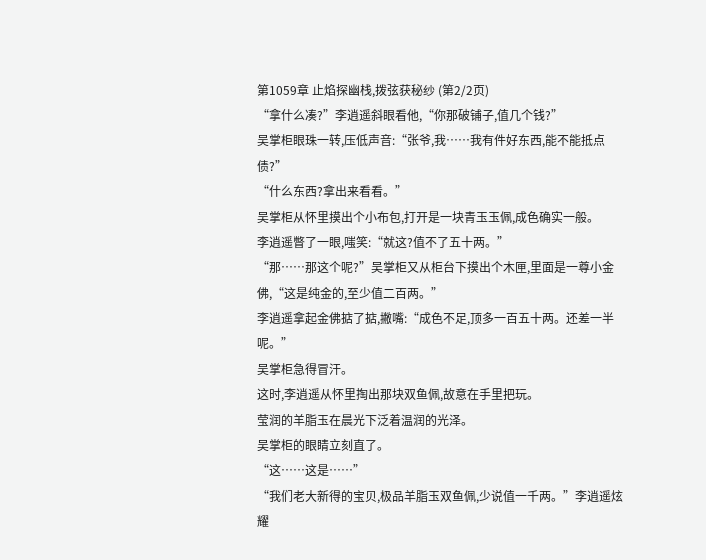第1059章 止焰探幽栈,拨弦获秘纱 (第2/2页)
“拿什么凑?”李逍遥斜眼看他,“你那破铺子,值几个钱?”
吴掌柜眼珠一转,压低声音:“张爷,我……我有件好东西,能不能抵点债?”
“什么东西?拿出来看看。”
吴掌柜从怀里摸出个小布包,打开是一块青玉玉佩,成色确实一般。
李逍遥瞥了一眼,嗤笑:“就这?值不了五十两。”
“那……那这个呢?”吴掌柜又从柜台下摸出个木匣,里面是一尊小金佛,“这是纯金的,至少值二百两。”
李逍遥拿起金佛掂了掂,撇嘴:“成色不足,顶多一百五十两。还差一半呢。”
吴掌柜急得冒汗。
这时,李逍遥从怀里掏出那块双鱼佩,故意在手里把玩。
莹润的羊脂玉在晨光下泛着温润的光泽。
吴掌柜的眼睛立刻直了。
“这……这是……”
“我们老大新得的宝贝,极品羊脂玉双鱼佩,少说值一千两。”李逍遥炫耀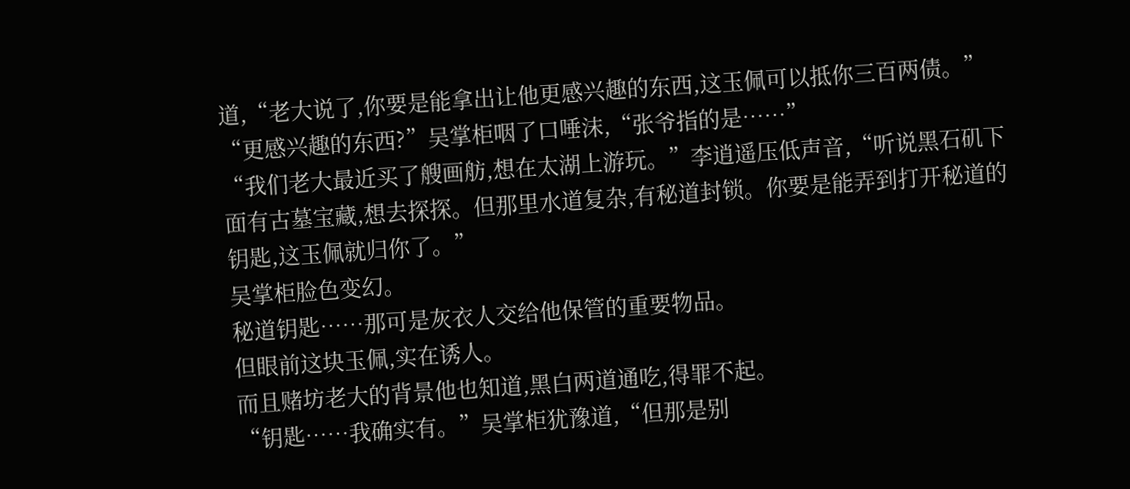道,“老大说了,你要是能拿出让他更感兴趣的东西,这玉佩可以抵你三百两债。”
“更感兴趣的东西?”吴掌柜咽了口唾沫,“张爷指的是……”
“我们老大最近买了艘画舫,想在太湖上游玩。”李逍遥压低声音,“听说黑石矶下面有古墓宝藏,想去探探。但那里水道复杂,有秘道封锁。你要是能弄到打开秘道的钥匙,这玉佩就归你了。”
吴掌柜脸色变幻。
秘道钥匙……那可是灰衣人交给他保管的重要物品。
但眼前这块玉佩,实在诱人。
而且赌坊老大的背景他也知道,黑白两道通吃,得罪不起。
“钥匙……我确实有。”吴掌柜犹豫道,“但那是别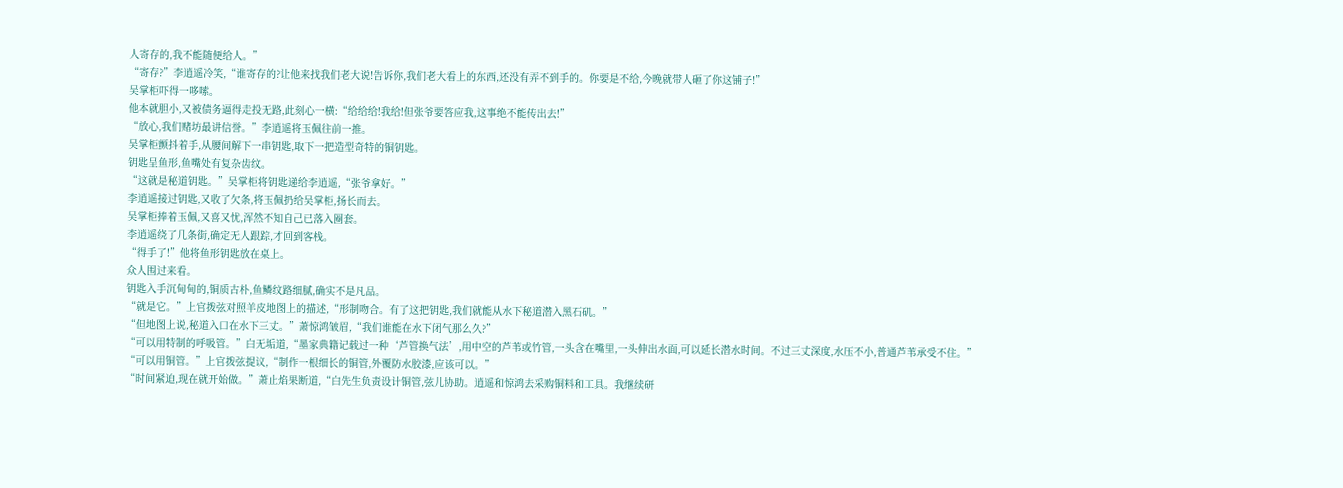人寄存的,我不能随便给人。”
“寄存?”李逍遥冷笑,“谁寄存的?让他来找我们老大说!告诉你,我们老大看上的东西,还没有弄不到手的。你要是不给,今晚就带人砸了你这铺子!”
吴掌柜吓得一哆嗦。
他本就胆小,又被债务逼得走投无路,此刻心一横:“给给给!我给!但张爷要答应我,这事绝不能传出去!”
“放心,我们赌坊最讲信誉。”李逍遥将玉佩往前一推。
吴掌柜颤抖着手,从腰间解下一串钥匙,取下一把造型奇特的铜钥匙。
钥匙呈鱼形,鱼嘴处有复杂齿纹。
“这就是秘道钥匙。”吴掌柜将钥匙递给李逍遥,“张爷拿好。”
李逍遥接过钥匙,又收了欠条,将玉佩扔给吴掌柜,扬长而去。
吴掌柜捧着玉佩,又喜又忧,浑然不知自己已落入圈套。
李逍遥绕了几条街,确定无人跟踪,才回到客栈。
“得手了!”他将鱼形钥匙放在桌上。
众人围过来看。
钥匙入手沉甸甸的,铜质古朴,鱼鳞纹路细腻,确实不是凡品。
“就是它。”上官拨弦对照羊皮地图上的描述,“形制吻合。有了这把钥匙,我们就能从水下秘道潜入黑石矶。”
“但地图上说,秘道入口在水下三丈。”萧惊鸿皱眉,“我们谁能在水下闭气那么久?”
“可以用特制的呼吸管。”白无垢道,“墨家典籍记载过一种‘芦管换气法’,用中空的芦苇或竹管,一头含在嘴里,一头伸出水面,可以延长潜水时间。不过三丈深度,水压不小,普通芦苇承受不住。”
“可以用铜管。”上官拨弦提议,“制作一根细长的铜管,外覆防水胶漆,应该可以。”
“时间紧迫,现在就开始做。”萧止焰果断道,“白先生负责设计铜管,弦儿协助。逍遥和惊鸿去采购铜料和工具。我继续研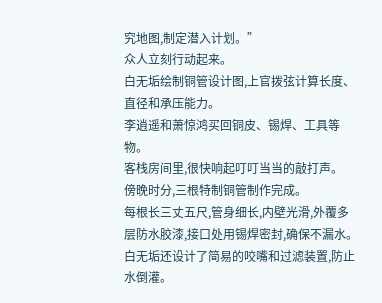究地图,制定潜入计划。”
众人立刻行动起来。
白无垢绘制铜管设计图,上官拨弦计算长度、直径和承压能力。
李逍遥和萧惊鸿买回铜皮、锡焊、工具等物。
客栈房间里,很快响起叮叮当当的敲打声。
傍晚时分,三根特制铜管制作完成。
每根长三丈五尺,管身细长,内壁光滑,外覆多层防水胶漆,接口处用锡焊密封,确保不漏水。
白无垢还设计了简易的咬嘴和过滤装置,防止水倒灌。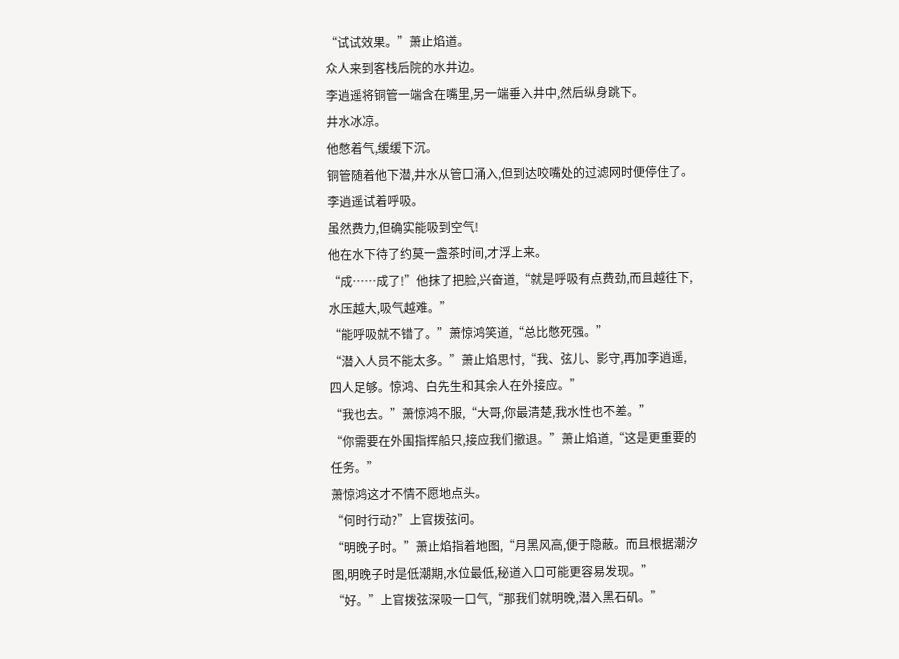“试试效果。”萧止焰道。
众人来到客栈后院的水井边。
李逍遥将铜管一端含在嘴里,另一端垂入井中,然后纵身跳下。
井水冰凉。
他憋着气,缓缓下沉。
铜管随着他下潜,井水从管口涌入,但到达咬嘴处的过滤网时便停住了。
李逍遥试着呼吸。
虽然费力,但确实能吸到空气!
他在水下待了约莫一盏茶时间,才浮上来。
“成……成了!”他抹了把脸,兴奋道,“就是呼吸有点费劲,而且越往下,水压越大,吸气越难。”
“能呼吸就不错了。”萧惊鸿笑道,“总比憋死强。”
“潜入人员不能太多。”萧止焰思忖,“我、弦儿、影守,再加李逍遥,四人足够。惊鸿、白先生和其余人在外接应。”
“我也去。”萧惊鸿不服,“大哥,你最清楚,我水性也不差。”
“你需要在外围指挥船只,接应我们撤退。”萧止焰道,“这是更重要的任务。”
萧惊鸿这才不情不愿地点头。
“何时行动?”上官拨弦问。
“明晚子时。”萧止焰指着地图,“月黑风高,便于隐蔽。而且根据潮汐图,明晚子时是低潮期,水位最低,秘道入口可能更容易发现。”
“好。”上官拨弦深吸一口气,“那我们就明晚,潜入黑石矶。”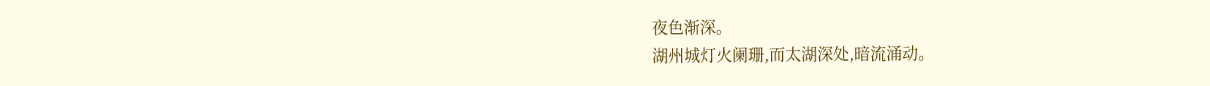夜色渐深。
湖州城灯火阑珊,而太湖深处,暗流涌动。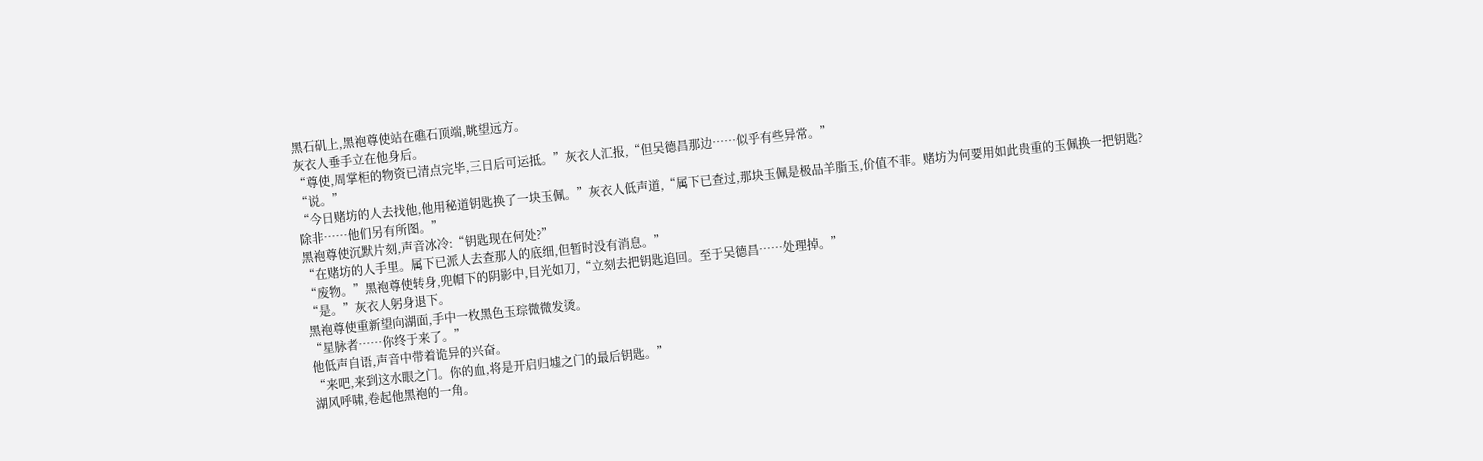黑石矶上,黑袍尊使站在礁石顶端,眺望远方。
灰衣人垂手立在他身后。
“尊使,周掌柜的物资已清点完毕,三日后可运抵。”灰衣人汇报,“但吴德昌那边……似乎有些异常。”
“说。”
“今日赌坊的人去找他,他用秘道钥匙换了一块玉佩。”灰衣人低声道,“属下已查过,那块玉佩是极品羊脂玉,价值不菲。赌坊为何要用如此贵重的玉佩换一把钥匙?除非……他们另有所图。”
黑袍尊使沉默片刻,声音冰冷:“钥匙现在何处?”
“在赌坊的人手里。属下已派人去查那人的底细,但暂时没有消息。”
“废物。”黑袍尊使转身,兜帽下的阴影中,目光如刀,“立刻去把钥匙追回。至于吴德昌……处理掉。”
“是。”灰衣人躬身退下。
黑袍尊使重新望向湖面,手中一枚黑色玉琮微微发烫。
“星脉者……你终于来了。”
他低声自语,声音中带着诡异的兴奋。
“来吧,来到这水眼之门。你的血,将是开启归墟之门的最后钥匙。”
湖风呼啸,卷起他黑袍的一角。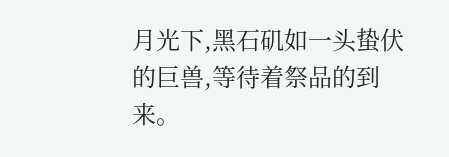月光下,黑石矶如一头蛰伏的巨兽,等待着祭品的到来。